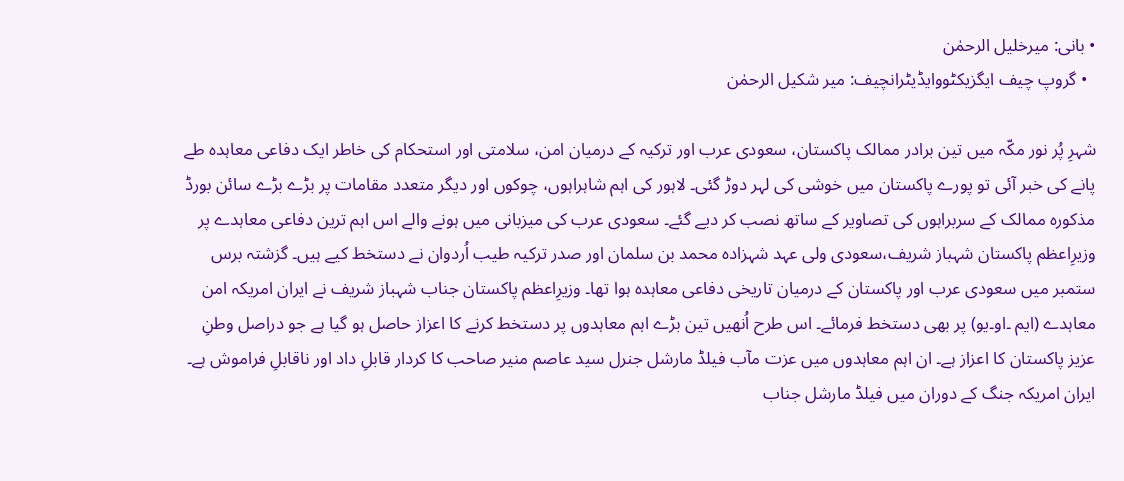• بانی: میرخلیل الرحمٰن
  • گروپ چیف ایگزیکٹووایڈیٹرانچیف: میر شکیل الرحمٰن

شہرِ پُر نور مکّہ میں تین برادر ممالک پاکستان، سعودی عرب اور ترکیہ کے درمیان امن، سلامتی اور استحکام کی خاطر ایک دفاعی معاہدہ طے پانے کی خبر آئی تو پورے پاکستان میں خوشی کی لہر دوڑ گئی۔ لاہور کی اہم شاہراہوں، چوکوں اور دیگر متعدد مقامات پر بڑے بڑے سائن بورڈ مذکورہ ممالک کے سربراہوں کی تصاویر کے ساتھ نصب کر دیے گئے۔ سعودی عرب کی میزبانی میں ہونے والے اس اہم ترین دفاعی معاہدے پر وزیرِاعظم پاکستان شہباز شریف،سعودی ولی عہد شہزادہ محمد بن سلمان اور صدر ترکیہ طیب اُردوان نے دستخط کیے ہیں۔ گزشتہ برس ستمبر میں سعودی عرب اور پاکستان کے درمیان تاریخی دفاعی معاہدہ ہوا تھا۔ وزیرِاعظم پاکستان جناب شہباز شریف نے ایران امریکہ امن معاہدے (ایم ۔او۔یو) پر بھی دستخط فرمائے۔ اس طرح اُنھیں تین بڑے اہم معاہدوں پر دستخط کرنے کا اعزاز حاصل ہو گیا ہے جو دراصل وطنِ عزیز پاکستان کا اعزاز ہے۔ ان اہم معاہدوں میں عزت مآب فیلڈ مارشل جنرل سید عاصم منیر صاحب کا کردار قابلِ داد اور ناقابلِ فراموش ہے۔ ایران امریکہ جنگ کے دوران میں فیلڈ مارشل جناب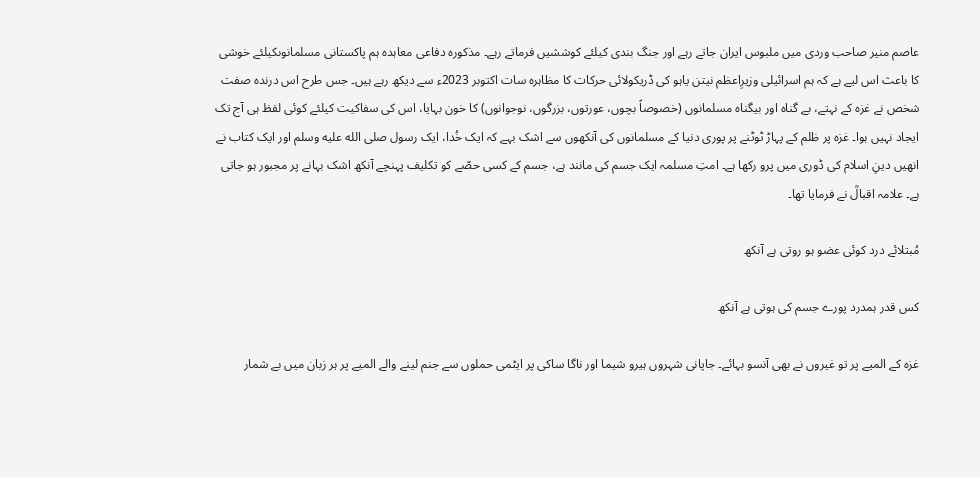عاصم منیر صاحب وردی میں ملبوس ایران جاتے رہے اور جنگ بندی کیلئے کوششیں فرماتے رہے۔ مذکورہ دفاعی معاہدہ ہم پاکستانی مسلمانوںکیلئے خوشی کا باعث اس لیے ہے کہ ہم اسرائیلی وزیرِاعظم نیتن یاہو کی ڈریکولائی حرکات کا مظاہرہ سات اکتوبر 2023ء سے دیکھ رہے ہیں۔ جس طرح اس درندہ صفت شخص نے غزہ کے نہتے، بے گناہ اور بیگناہ مسلمانوں (خصوصاً بچوں، عورتوں، بزرگوں، نوجوانوں) کا خون بہایا، اس کی سفاکیت کیلئے کوئی لفظ ہی آج تک ایجاد نہیں ہوا۔ غزہ پر ظلم کے پہاڑ ٹوٹنے پر پوری دنیا کے مسلمانوں کی آنکھوں سے اشک بہے کہ ایک خُدا، ایک رسول صلى الله عليه وسلم اور ایک کتاب نے انھیں دینِ اسلام کی ڈوری میں پرو رکھا ہے۔ امتِ مسلمہ ایک جسم کی مانند ہے، جسم کے کسی حصّے کو تکلیف پہنچے آنکھ اشک بہانے پر مجبور ہو جاتی ہے۔ علامہ اقبالؒ نے فرمایا تھا۔

مُبتلائے درد کوئی عضو ہو روتی ہے آنکھ

کس قدر ہمدرد پورے جسم کی ہوتی ہے آنکھ

غزہ کے المیے پر تو غیروں نے بھی آنسو بہائے۔ جاپانی شہروں ہیرو شیما اور ناگا ساکی پر ایٹمی حملوں سے جنم لینے والے المیے پر ہر زبان میں بے شمار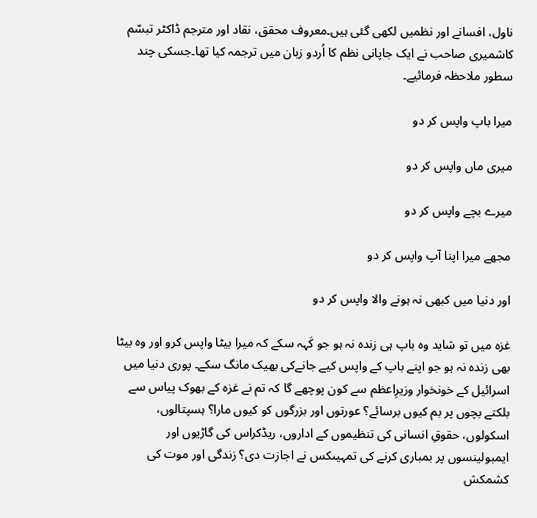ناول، افسانے اور نظمیں لکھی گئی ہیں۔معروف محقق، نقاد اور مترجم ڈاکٹر تبسّم کاشمیری صاحب نے ایک جاپانی نظم کا اُردو زبان میں ترجمہ کیا تھا۔جسکی چند سطور ملاحظہ فرمائیے۔

میرا باپ واپس کر دو

میری ماں واپس کر دو

میرے بچے واپس کر دو

مجھے میرا اپنا آپ واپس کر دو

اور دنیا میں کبھی نہ ہونے والا واپس کر دو

غزہ میں تو شاید وہ باپ ہی زندہ نہ ہو جو کَہہ سکے کہ میرا بیٹا واپس کرو اور وہ بیٹا بھی زندہ نہ ہو جو اپنے باپ کے واپس کیے جانےکی بھیک مانگ سکے۔ پوری دنیا میں اسرائیل کے خونخوار وزیرِاعظم سے کون پوچھے گا کہ تم نے غزہ کے بھوک پیاس سے بلکتے بچوں پر بم کیوں برسائے؟ عورتوں اور بزرگوں کو کیوں مارا؟ ہسپتالوں، اسکولوں، حقوقِ انسانی کی تنظیموں کے اداروں، ریڈکراس کی گاڑیوں اور ایمبولینسوں پر بمباری کرنے کی تمہیںکس نے اجازت دی؟ زندگی اور موت کی کشمکش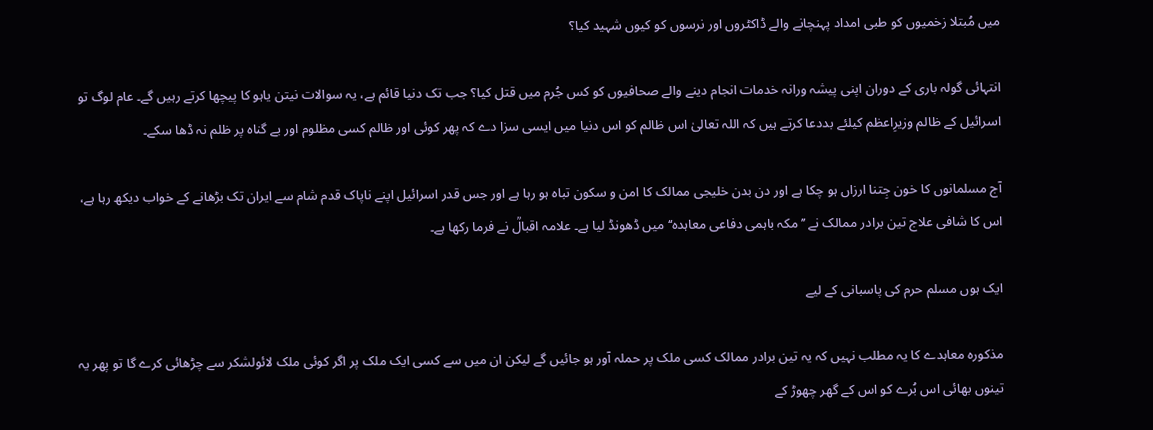میں مُبتلا زخمیوں کو طبی امداد پہنچانے والے ڈاکٹروں اور نرسوں کو کیوں شہید کیا؟

انتہائی گولہ باری کے دوران اپنی پیشہ ورانہ خدمات انجام دینے والے صحافیوں کو کس جُرم میں قتل کیا؟ جب تک دنیا قائم ہے، یہ سوالات نیتن یاہو کا پیچھا کرتے رہیں گے۔ عام لوگ تو اسرائیل کے ظالم وزیرِاعظم کیلئے بددعا کرتے ہیں کہ اللہ تعالیٰ اس ظالم کو اس دنیا میں ایسی سزا دے کہ پھر کوئی اور ظالم کسی مظلوم اور بے گناہ پر ظلم نہ ڈھا سکے۔

آج مسلمانوں کا خون جِتنا ارزاں ہو چکا ہے اور دن بدن خلیجی ممالک کا امن و سکون تباہ ہو رہا ہے اور جس قدر اسرائیل اپنے ناپاک قدم شام سے ایران تک بڑھانے کے خواب دیکھ رہا ہے، اس کا شافی علاج تین برادر ممالک نے ’’مکہ باہمی دفاعی معاہدہ‘‘ میں ڈھونڈ لیا ہے۔ علامہ اقبالؒ نے فرما رکھا ہے۔

ایک ہوں مسلم حرم کی پاسبانی کے لیے

مذکورہ معاہدے کا یہ مطلب نہیں کہ یہ تین برادر ممالک کسی ملک پر حملہ آور ہو جائیں گے لیکن ان میں سے کسی ایک ملک پر اگر کوئی ملک لائولشکر سے چڑھائی کرے گا تو پھر یہ تینوں بھائی اس بُرے کو اس کے گھر چھوڑ کے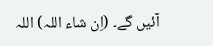آئیں گے۔ (اِن شاء اللہ) اللہ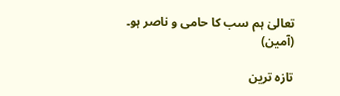تعالیٰ ہم سب کا حامی و ناصر ہو۔ (آمین)

تازہ ترین